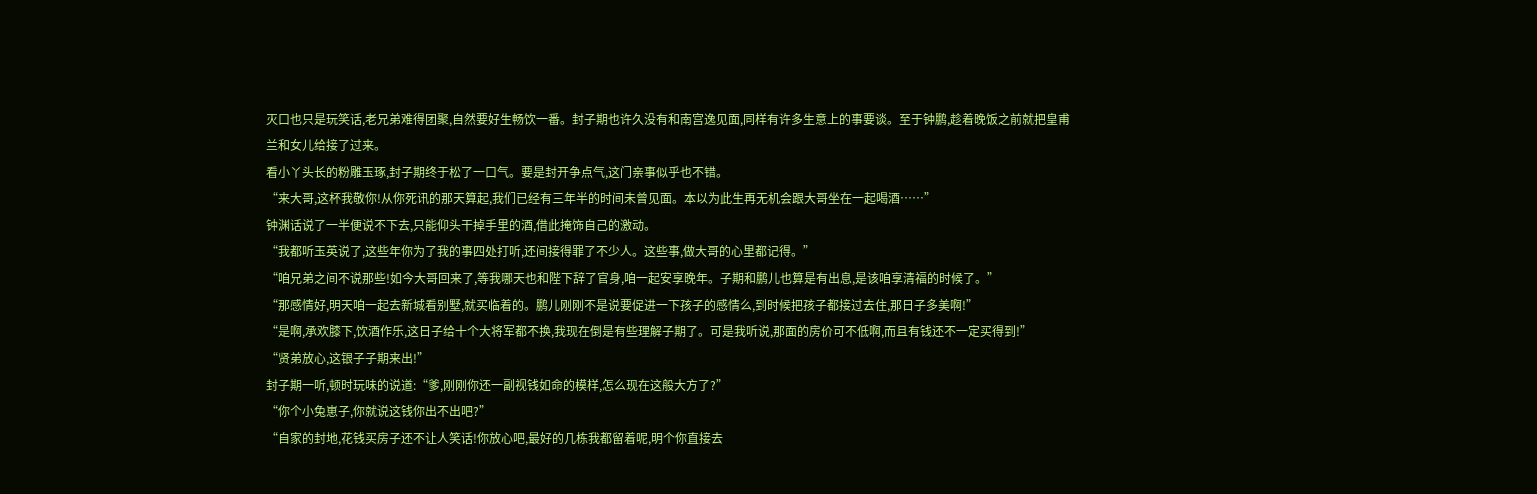灭口也只是玩笑话,老兄弟难得团聚,自然要好生畅饮一番。封子期也许久没有和南宫逸见面,同样有许多生意上的事要谈。至于钟鹏,趁着晚饭之前就把皇甫兰和女儿给接了过来。
看小丫头长的粉雕玉琢,封子期终于松了一口气。要是封开争点气,这门亲事似乎也不错。
“来大哥,这杯我敬你!从你死讯的那天算起,我们已经有三年半的时间未曾见面。本以为此生再无机会跟大哥坐在一起喝酒……”
钟渊话说了一半便说不下去,只能仰头干掉手里的酒,借此掩饰自己的激动。
“我都听玉英说了,这些年你为了我的事四处打听,还间接得罪了不少人。这些事,做大哥的心里都记得。”
“咱兄弟之间不说那些!如今大哥回来了,等我哪天也和陛下辞了官身,咱一起安享晚年。子期和鹏儿也算是有出息,是该咱享清福的时候了。”
“那感情好,明天咱一起去新城看别墅,就买临着的。鹏儿刚刚不是说要促进一下孩子的感情么,到时候把孩子都接过去住,那日子多美啊!”
“是啊,承欢膝下,饮酒作乐,这日子给十个大将军都不换,我现在倒是有些理解子期了。可是我听说,那面的房价可不低啊,而且有钱还不一定买得到!”
“贤弟放心,这银子子期来出!”
封子期一听,顿时玩味的说道:“爹,刚刚你还一副视钱如命的模样,怎么现在这般大方了?”
“你个小兔崽子,你就说这钱你出不出吧?”
“自家的封地,花钱买房子还不让人笑话!你放心吧,最好的几栋我都留着呢,明个你直接去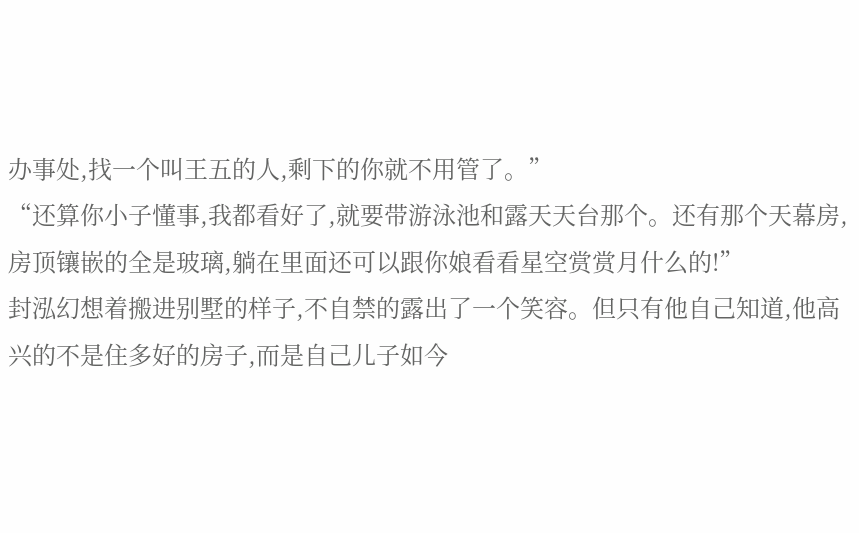办事处,找一个叫王五的人,剩下的你就不用管了。”
“还算你小子懂事,我都看好了,就要带游泳池和露天天台那个。还有那个天幕房,房顶镶嵌的全是玻璃,躺在里面还可以跟你娘看看星空赏赏月什么的!”
封泓幻想着搬进别墅的样子,不自禁的露出了一个笑容。但只有他自己知道,他高兴的不是住多好的房子,而是自己儿子如今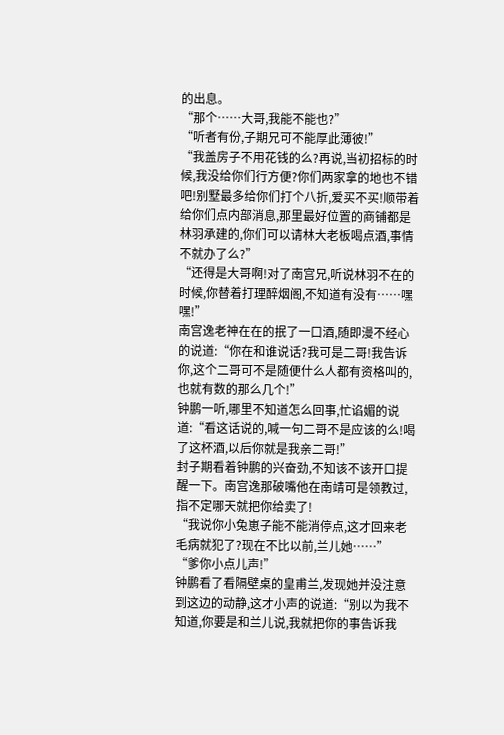的出息。
“那个……大哥,我能不能也?”
“听者有份,子期兄可不能厚此薄彼!”
“我盖房子不用花钱的么?再说,当初招标的时候,我没给你们行方便?你们两家拿的地也不错吧!别墅最多给你们打个八折,爱买不买!顺带着给你们点内部消息,那里最好位置的商铺都是林羽承建的,你们可以请林大老板喝点酒,事情不就办了么?”
“还得是大哥啊!对了南宫兄,听说林羽不在的时候,你替着打理醉烟阁,不知道有没有……嘿嘿!”
南宫逸老神在在的抿了一口酒,随即漫不经心的说道:“你在和谁说话?我可是二哥!我告诉你,这个二哥可不是随便什么人都有资格叫的,也就有数的那么几个!”
钟鹏一听,哪里不知道怎么回事,忙谄媚的说道:“看这话说的,喊一句二哥不是应该的么!喝了这杯酒,以后你就是我亲二哥!”
封子期看着钟鹏的兴奋劲,不知该不该开口提醒一下。南宫逸那破嘴他在南靖可是领教过,指不定哪天就把你给卖了!
“我说你小兔崽子能不能消停点,这才回来老毛病就犯了?现在不比以前,兰儿她……”
“爹你小点儿声!”
钟鹏看了看隔壁桌的皇甫兰,发现她并没注意到这边的动静,这才小声的说道:“别以为我不知道,你要是和兰儿说,我就把你的事告诉我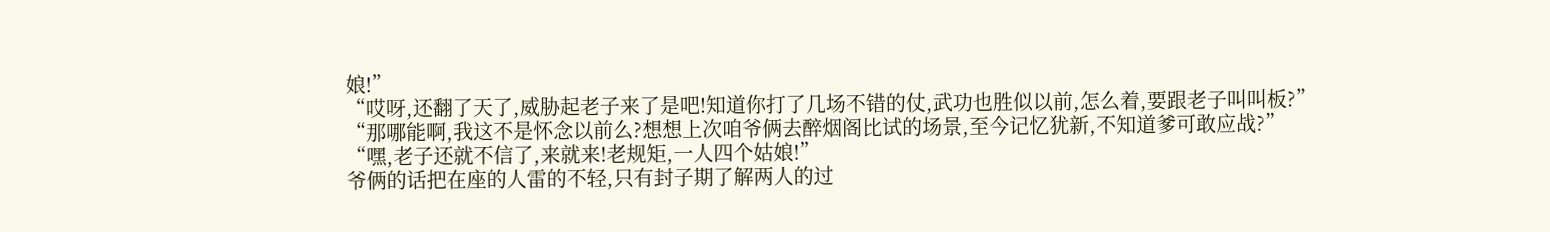娘!”
“哎呀,还翻了天了,威胁起老子来了是吧!知道你打了几场不错的仗,武功也胜似以前,怎么着,要跟老子叫叫板?”
“那哪能啊,我这不是怀念以前么?想想上次咱爷俩去醉烟阁比试的场景,至今记忆犹新,不知道爹可敢应战?”
“嘿,老子还就不信了,来就来!老规矩,一人四个姑娘!”
爷俩的话把在座的人雷的不轻,只有封子期了解两人的过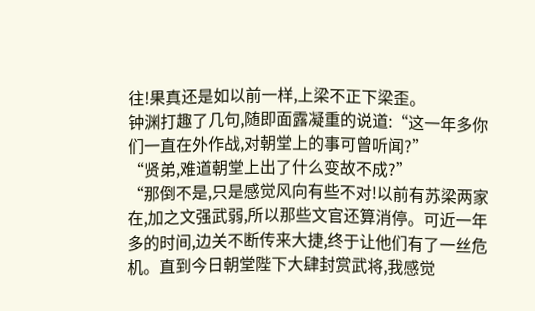往!果真还是如以前一样,上梁不正下梁歪。
钟渊打趣了几句,随即面露凝重的说道:“这一年多你们一直在外作战,对朝堂上的事可曾听闻?”
“贤弟,难道朝堂上出了什么变故不成?”
“那倒不是,只是感觉风向有些不对!以前有苏梁两家在,加之文强武弱,所以那些文官还算消停。可近一年多的时间,边关不断传来大捷,终于让他们有了一丝危机。直到今日朝堂陛下大肆封赏武将,我感觉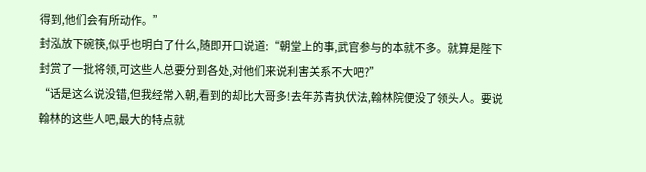得到,他们会有所动作。”
封泓放下碗筷,似乎也明白了什么,随即开口说道:“朝堂上的事,武官参与的本就不多。就算是陛下封赏了一批将领,可这些人总要分到各处,对他们来说利害关系不大吧?”
“话是这么说没错,但我经常入朝,看到的却比大哥多!去年苏青执伏法,翰林院便没了领头人。要说翰林的这些人吧,最大的特点就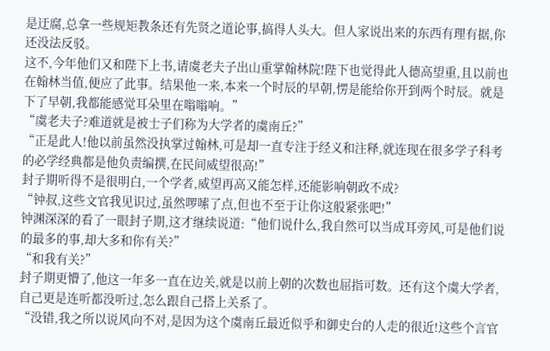是迂腐,总拿一些规矩教条还有先贤之道论事,搞得人头大。但人家说出来的东西有理有据,你还没法反驳。
这不,今年他们又和陛下上书,请虞老夫子出山重掌翰林院!陛下也觉得此人德高望重,且以前也在翰林当值,便应了此事。结果他一来,本来一个时辰的早朝,愣是能给你开到两个时辰。就是下了早朝,我都能感觉耳朵里在嗡嗡响。”
“虞老夫子?难道就是被士子们称为大学者的虞南丘?”
“正是此人!他以前虽然没执掌过翰林,可是却一直专注于经义和注释,就连现在很多学子科考的必学经典都是他负责编撰,在民间威望很高!”
封子期听得不是很明白,一个学者,威望再高又能怎样,还能影响朝政不成?
“钟叔,这些文官我见识过,虽然啰嗦了点,但也不至于让你这般紧张吧!”
钟渊深深的看了一眼封子期,这才继续说道:“他们说什么,我自然可以当成耳旁风,可是他们说的最多的事,却大多和你有关?”
“和我有关?”
封子期更懵了,他这一年多一直在边关,就是以前上朝的次数也屈指可数。还有这个虞大学者,自己更是连听都没听过,怎么跟自己搭上关系了。
“没错,我之所以说风向不对,是因为这个虞南丘最近似乎和御史台的人走的很近!这些个言官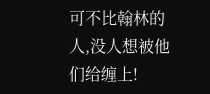可不比翰林的人,没人想被他们给缠上!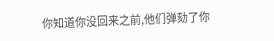你知道你没回来之前,他们弹劾了你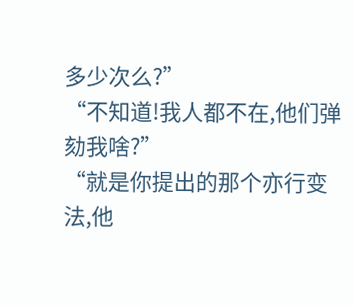多少次么?”
“不知道!我人都不在,他们弹劾我啥?”
“就是你提出的那个亦行变法,他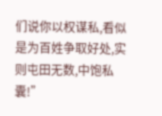们说你以权谋私,看似是为百姓争取好处,实则屯田无数,中饱私囊!”